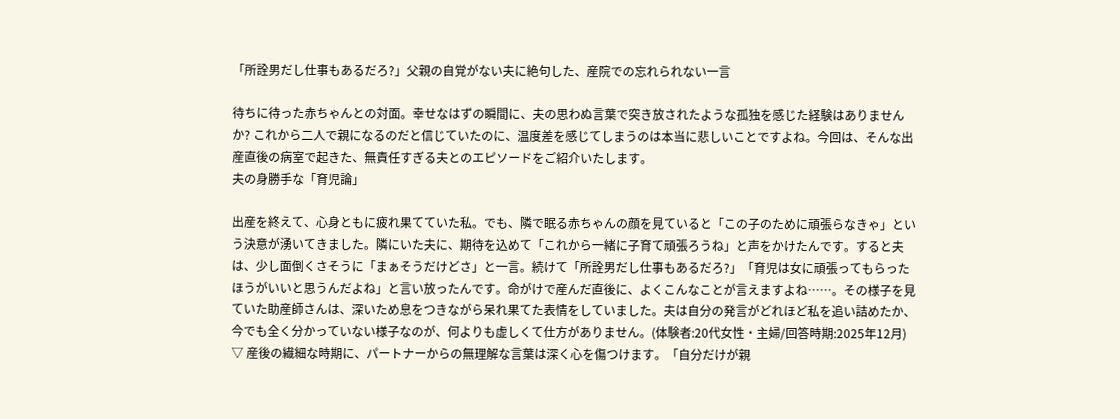「所詮男だし仕事もあるだろ?」父親の自覚がない夫に絶句した、産院での忘れられない一言

待ちに待った赤ちゃんとの対面。幸せなはずの瞬間に、夫の思わぬ言葉で突き放されたような孤独を感じた経験はありませんか? これから二人で親になるのだと信じていたのに、温度差を感じてしまうのは本当に悲しいことですよね。今回は、そんな出産直後の病室で起きた、無責任すぎる夫とのエピソードをご紹介いたします。
夫の身勝手な「育児論」

出産を終えて、心身ともに疲れ果てていた私。でも、隣で眠る赤ちゃんの顔を見ていると「この子のために頑張らなきゃ」という決意が湧いてきました。隣にいた夫に、期待を込めて「これから一緒に子育て頑張ろうね」と声をかけたんです。すると夫は、少し面倒くさそうに「まぁそうだけどさ」と一言。続けて「所詮男だし仕事もあるだろ?」「育児は女に頑張ってもらったほうがいいと思うんだよね」と言い放ったんです。命がけで産んだ直後に、よくこんなことが言えますよね……。その様子を見ていた助産師さんは、深いため息をつきながら呆れ果てた表情をしていました。夫は自分の発言がどれほど私を追い詰めたか、今でも全く分かっていない様子なのが、何よりも虚しくて仕方がありません。(体験者:20代女性・主婦/回答時期:2025年12月)
▽ 産後の繊細な時期に、パートナーからの無理解な言葉は深く心を傷つけます。「自分だけが親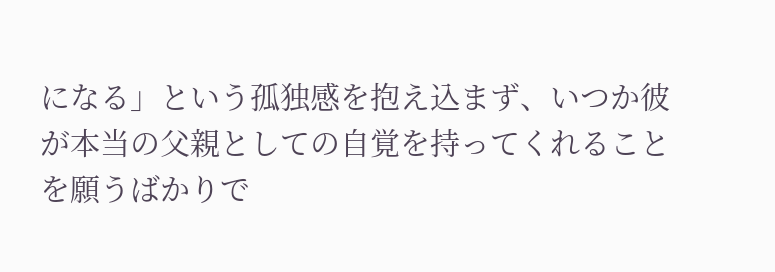になる」という孤独感を抱え込まず、いつか彼が本当の父親としての自覚を持ってくれることを願うばかりで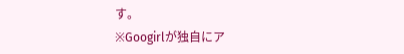す。
※Googirlが独自にア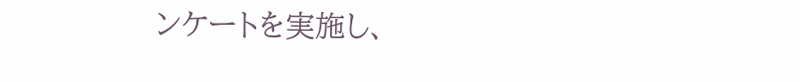ンケートを実施し、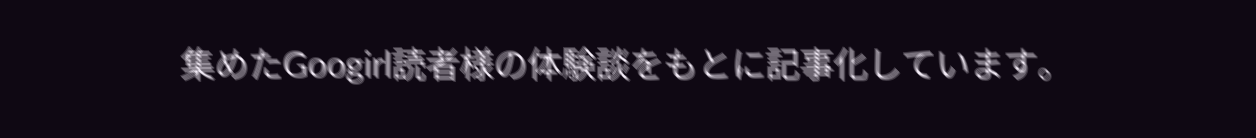集めたGoogirl読者様の体験談をもとに記事化しています。